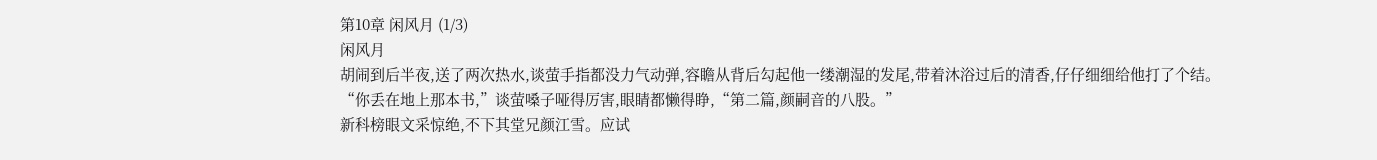第10章 闲风月 (1/3)
闲风月
胡闹到后半夜,送了两次热水,谈萤手指都没力气动弹,容瞻从背后勾起他一缕潮湿的发尾,带着沐浴过后的清香,仔仔细细给他打了个结。
“你丢在地上那本书,”谈萤嗓子哑得厉害,眼睛都懒得睁,“第二篇,颜嗣音的八股。”
新科榜眼文采惊绝,不下其堂兄颜江雪。应试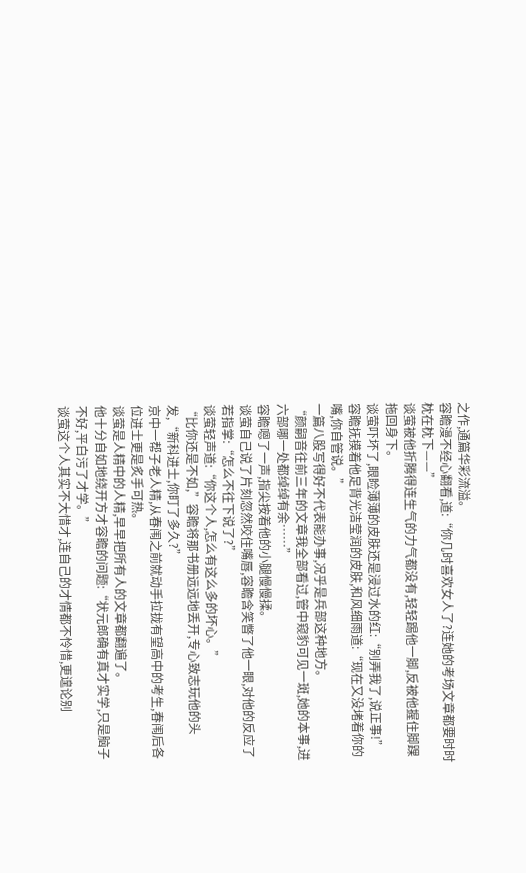之作,通篇华彩流溢。
容瞻漫不经心翻看,道:“你几时喜欢女人了?连她的考场文章都要时时枕在枕下——”
谈萤被他折腾得连生气的力气都没有,轻轻踢他一脚,反被他握住脚踝拖回身下。
谈萤吓坏了,眼睑薄薄的皮肤还是浸过水的红:“别弄我了,说正事!”
容瞻抚摸着他足背光洁莹润的皮肤,和风细雨道:“现在又没堵着你的嘴,你自管说。”
一篇八股写得好不代表能办事,况乎是兵部这种地方。
“颜嗣音往前三年的文章我全部看过,管中窥豹可见一斑,她的本事,进六部哪一处都绰绰有余……”
容瞻嗯了一声,指尖按着他的小腿慢慢揉。
谈萤自己说了片刻忽然咬住嘴唇,容瞻含笑瞥了他一眼,对他的反应了若指掌:“怎么不往下说了?”
谈萤轻声道:“你这个人,怎么有这么多的坏心。”
“比你还是不如,”容瞻将那书册远远地丢开,专心致志玩他的头发,“新科进士,你盯了多久?”
京中一帮子老人精,从春闱之前就动手拉拢有望高中的考生,春闱后各位进士更是炙手可热。
谈萤是人精中的人精,早早把所有人的文章都翻遍了。
他十分自如地绕开方才容瞻的问题:“状元郎确有真才实学,只是脑子不好,平白污了才学。”
谈萤这个人其实不大惜才,连自己的才情都不怜惜,更遑论别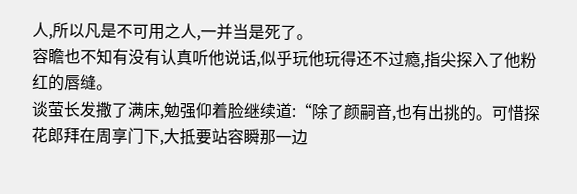人,所以凡是不可用之人,一并当是死了。
容瞻也不知有没有认真听他说话,似乎玩他玩得还不过瘾,指尖探入了他粉红的唇缝。
谈萤长发撒了满床,勉强仰着脸继续道:“除了颜嗣音,也有出挑的。可惜探花郎拜在周享门下,大抵要站容瞬那一边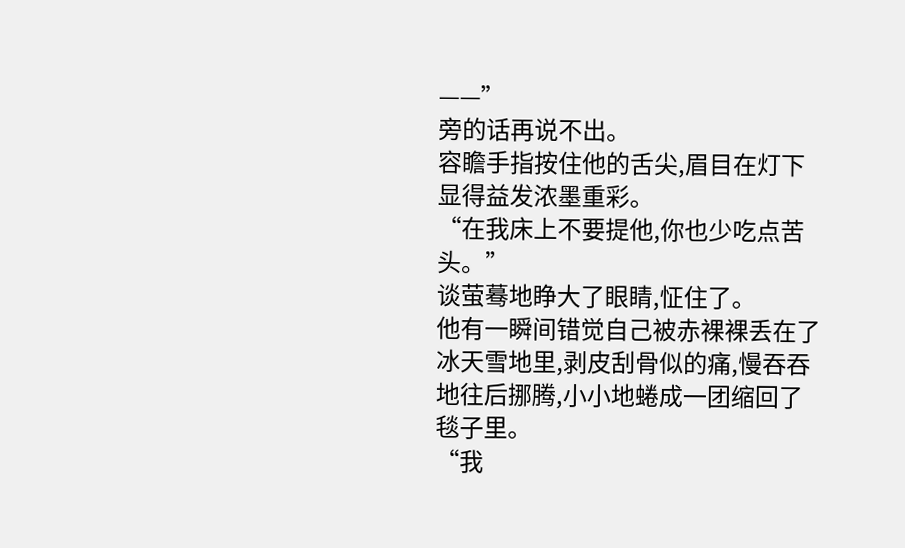——”
旁的话再说不出。
容瞻手指按住他的舌尖,眉目在灯下显得益发浓墨重彩。
“在我床上不要提他,你也少吃点苦头。”
谈萤蓦地睁大了眼睛,怔住了。
他有一瞬间错觉自己被赤裸裸丢在了冰天雪地里,剥皮刮骨似的痛,慢吞吞地往后挪腾,小小地蜷成一团缩回了毯子里。
“我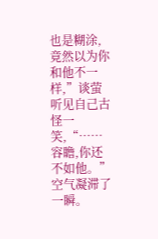也是糊涂,竟然以为你和他不一样,”谈萤听见自己古怪一笑,“……容瞻,你还不如他。”
空气凝滞了一瞬。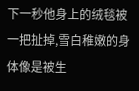下一秒他身上的绒毯被一把扯掉,雪白稚嫩的身体像是被生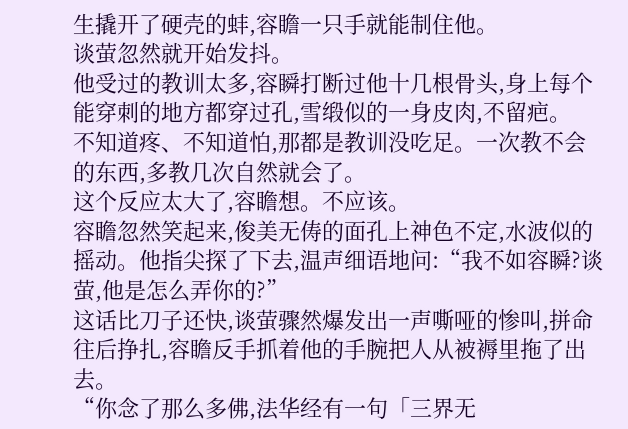生撬开了硬壳的蚌,容瞻一只手就能制住他。
谈萤忽然就开始发抖。
他受过的教训太多,容瞬打断过他十几根骨头,身上每个能穿刺的地方都穿过孔,雪缎似的一身皮肉,不留疤。
不知道疼、不知道怕,那都是教训没吃足。一次教不会的东西,多教几次自然就会了。
这个反应太大了,容瞻想。不应该。
容瞻忽然笑起来,俊美无俦的面孔上神色不定,水波似的摇动。他指尖探了下去,温声细语地问:“我不如容瞬?谈萤,他是怎么弄你的?”
这话比刀子还快,谈萤骤然爆发出一声嘶哑的惨叫,拼命往后挣扎,容瞻反手抓着他的手腕把人从被褥里拖了出去。
“你念了那么多佛,法华经有一句「三界无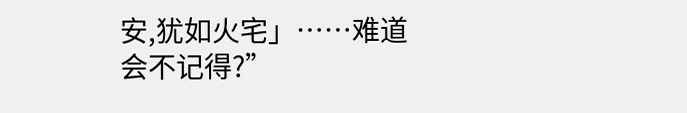安,犹如火宅」……难道会不记得?”